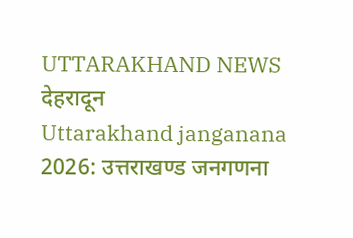UTTARAKHAND NEWS देहरादून
Uttarakhand janganana 2026: उत्तराखण्ड जनगणना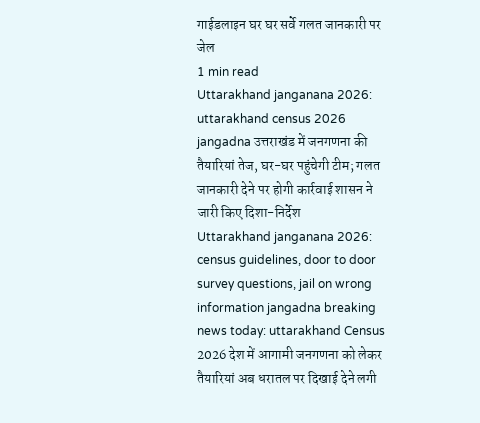गाईडलाइन घर घर सर्वे गलत जानकारी पर जेल
1 min read
Uttarakhand janganana 2026: uttarakhand census 2026 jangadna उत्तराखंड में जनगणना की तैयारियां तेज, घर-घर पहुंचेगी टीम; गलत जानकारी देने पर होगी कार्रवाई शासन ने जारी किए दिशा-निर्देश
Uttarakhand janganana 2026: census guidelines, door to door survey questions, jail on wrong information jangadna breaking news today: uttarakhand Census 2026 देश में आगामी जनगणना को लेकर तैयारियां अब धरातल पर दिखाई देने लगी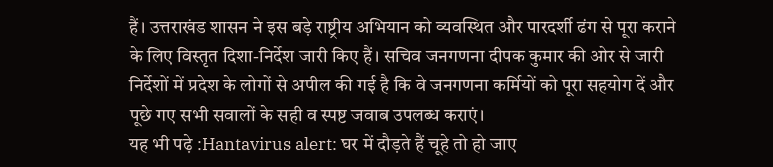हैं। उत्तराखंड शासन ने इस बड़े राष्ट्रीय अभियान को व्यवस्थित और पारदर्शी ढंग से पूरा कराने के लिए विस्तृत दिशा-निर्देश जारी किए हैं। सचिव जनगणना दीपक कुमार की ओर से जारी निर्देशों में प्रदेश के लोगों से अपील की गई है कि वे जनगणना कर्मियों को पूरा सहयोग दें और पूछे गए सभी सवालों के सही व स्पष्ट जवाब उपलब्ध कराएं।
यह भी पढ़े :Hantavirus alert: घर में दौड़ते हैं चूहे तो हो जाए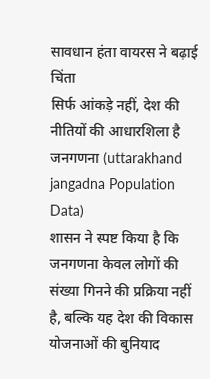सावधान हंता वायरस ने बढ़ाई चिंता
सिर्फ आंकड़े नहीं, देश की नीतियों की आधारशिला है जनगणना (uttarakhand jangadna Population Data)
शासन ने स्पष्ट किया है कि जनगणना केवल लोगों की संख्या गिनने की प्रक्रिया नहीं है, बल्कि यह देश की विकास योजनाओं की बुनियाद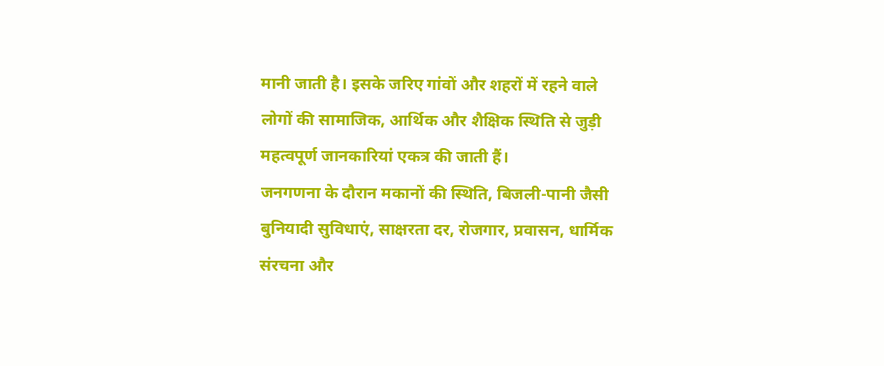मानी जाती है। इसके जरिए गांवों और शहरों में रहने वाले लोगों की सामाजिक, आर्थिक और शैक्षिक स्थिति से जुड़ी महत्वपूर्ण जानकारियां एकत्र की जाती हैं।
जनगणना के दौरान मकानों की स्थिति, बिजली-पानी जैसी बुनियादी सुविधाएं, साक्षरता दर, रोजगार, प्रवासन, धार्मिक संरचना और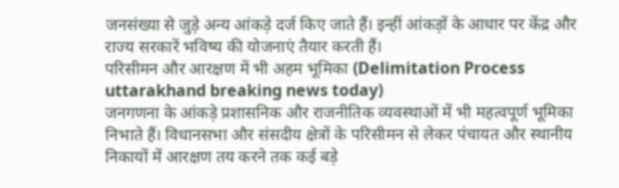जनसंख्या से जुड़े अन्य आंकड़े दर्ज किए जाते हैं। इन्हीं आंकड़ों के आधार पर केंद्र और राज्य सरकारें भविष्य की योजनाएं तैयार करती हैं।
परिसीमन और आरक्षण में भी अहम भूमिका (Delimitation Process uttarakhand breaking news today)
जनगणना के आंकड़े प्रशासनिक और राजनीतिक व्यवस्थाओं में भी महत्वपूर्ण भूमिका निभाते हैं। विधानसभा और संसदीय क्षेत्रों के परिसीमन से लेकर पंचायत और स्थानीय निकायों में आरक्षण तय करने तक कई बड़े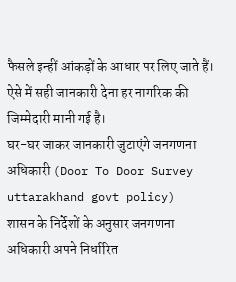फैसले इन्हीं आंकड़ों के आधार पर लिए जाते हैं। ऐसे में सही जानकारी देना हर नागरिक की जिम्मेदारी मानी गई है।
घर-घर जाकर जानकारी जुटाएंगे जनगणना अधिकारी (Door To Door Survey uttarakhand govt policy)
शासन के निर्देशों के अनुसार जनगणना अधिकारी अपने निर्धारित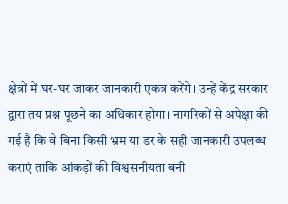क्षेत्रों में घर-घर जाकर जानकारी एकत्र करेंगे। उन्हें केंद्र सरकार द्वारा तय प्रश्न पूछने का अधिकार होगा। नागरिकों से अपेक्षा की गई है कि वे बिना किसी भ्रम या डर के सही जानकारी उपलब्ध कराएं ताकि आंकड़ों की विश्वसनीयता बनी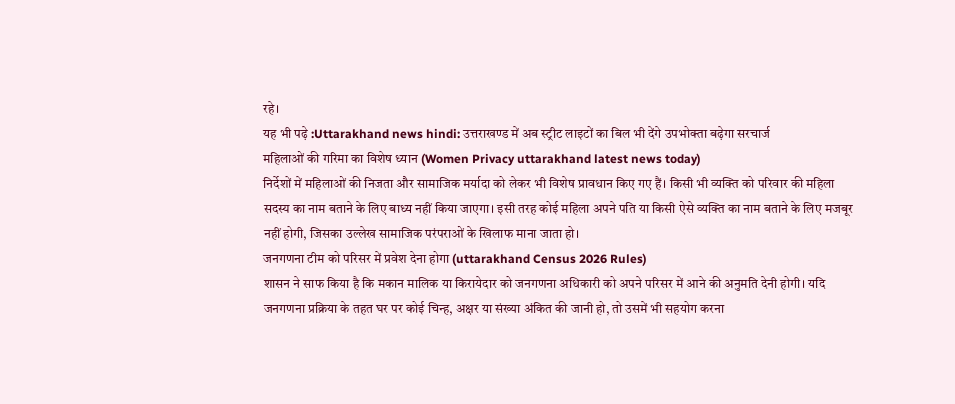रहे।
यह भी पढ़े :Uttarakhand news hindi: उत्तराखण्ड में अब स्ट्रीट लाइटों का बिल भी देंगे उपभोक्ता बढ़ेगा सरचार्ज
महिलाओं की गरिमा का विशेष ध्यान (Women Privacy uttarakhand latest news today)
निर्देशों में महिलाओं की निजता और सामाजिक मर्यादा को लेकर भी विशेष प्रावधान किए गए हैं। किसी भी व्यक्ति को परिवार की महिला सदस्य का नाम बताने के लिए बाध्य नहीं किया जाएगा। इसी तरह कोई महिला अपने पति या किसी ऐसे व्यक्ति का नाम बताने के लिए मजबूर नहीं होगी, जिसका उल्लेख सामाजिक परंपराओं के खिलाफ माना जाता हो।
जनगणना टीम को परिसर में प्रवेश देना होगा (uttarakhand Census 2026 Rules)
शासन ने साफ किया है कि मकान मालिक या किरायेदार को जनगणना अधिकारी को अपने परिसर में आने की अनुमति देनी होगी। यदि जनगणना प्रक्रिया के तहत घर पर कोई चिन्ह, अक्षर या संख्या अंकित की जानी हो, तो उसमें भी सहयोग करना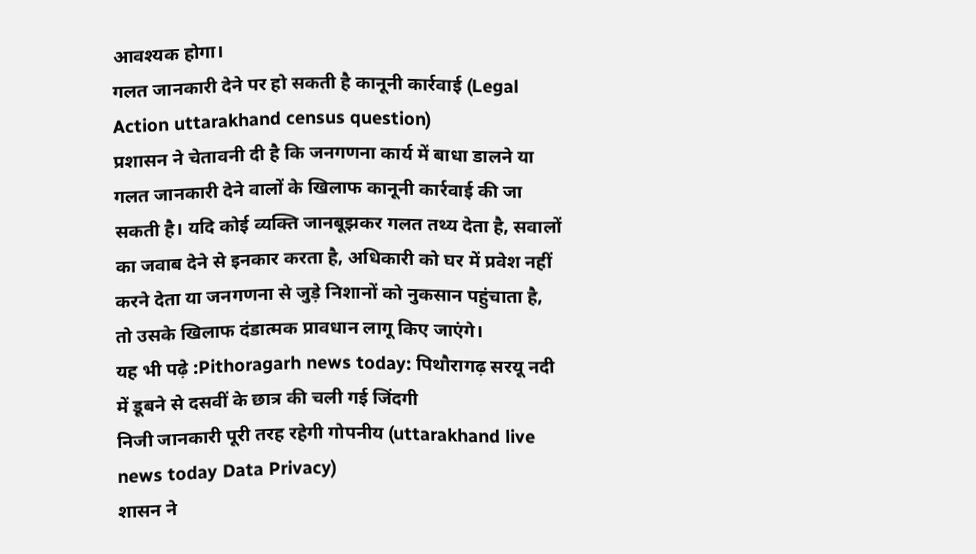आवश्यक होगा।
गलत जानकारी देने पर हो सकती है कानूनी कार्रवाई (Legal Action uttarakhand census question)
प्रशासन ने चेतावनी दी है कि जनगणना कार्य में बाधा डालने या गलत जानकारी देने वालों के खिलाफ कानूनी कार्रवाई की जा सकती है। यदि कोई व्यक्ति जानबूझकर गलत तथ्य देता है, सवालों का जवाब देने से इनकार करता है, अधिकारी को घर में प्रवेश नहीं करने देता या जनगणना से जुड़े निशानों को नुकसान पहुंचाता है, तो उसके खिलाफ दंडात्मक प्रावधान लागू किए जाएंगे।
यह भी पढ़े :Pithoragarh news today: पिथौरागढ़ सरयू नदी में डूबने से दसवीं के छात्र की चली गई जिंदगी
निजी जानकारी पूरी तरह रहेगी गोपनीय (uttarakhand live news today Data Privacy)
शासन ने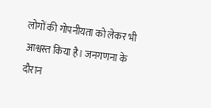लोगों की गोपनीयता को लेकर भी आश्वस्त किया है। जनगणना के दौरान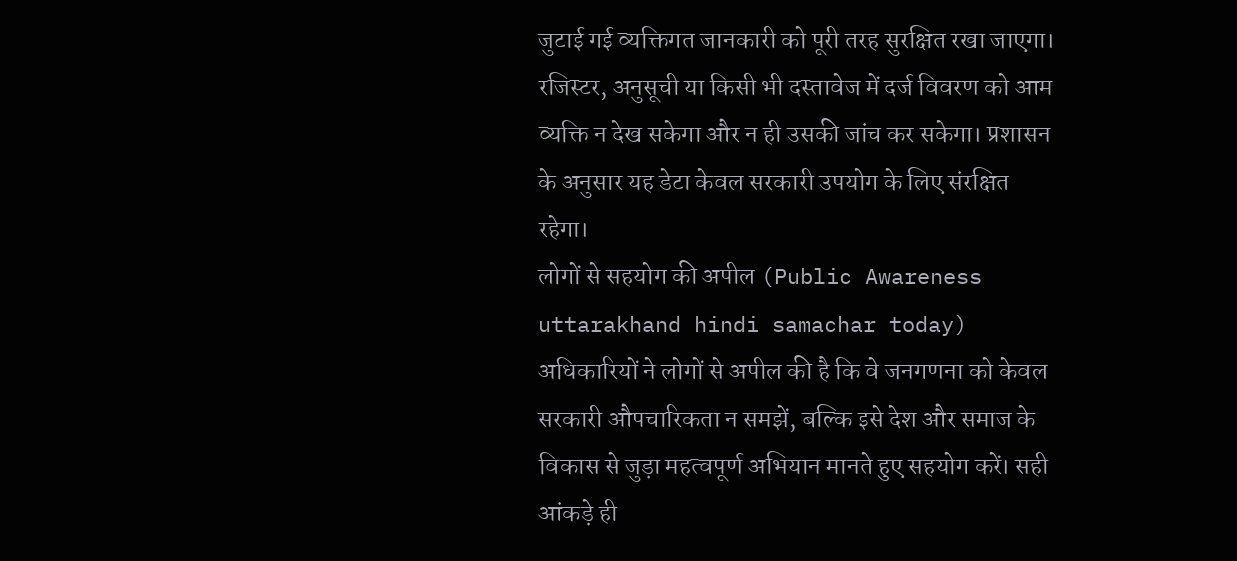जुटाई गई व्यक्तिगत जानकारी को पूरी तरह सुरक्षित रखा जाएगा। रजिस्टर, अनुसूची या किसी भी दस्तावेज में दर्ज विवरण को आम व्यक्ति न देख सकेगा और न ही उसकी जांच कर सकेगा। प्रशासन के अनुसार यह डेटा केवल सरकारी उपयोग के लिए संरक्षित रहेगा।
लोगों से सहयोग की अपील (Public Awareness uttarakhand hindi samachar today)
अधिकारियों ने लोगों से अपील की है कि वे जनगणना को केवल सरकारी औपचारिकता न समझें, बल्कि इसे देश और समाज के विकास से जुड़ा महत्वपूर्ण अभियान मानते हुए सहयोग करें। सही आंकड़े ही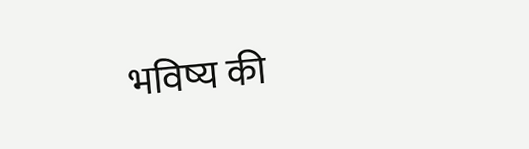भविष्य की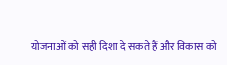योजनाओं को सही दिशा दे सकते हैं और विकास को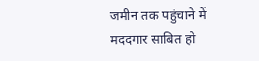जमीन तक पहुंचाने में मददगार साबित हो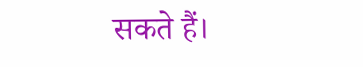सकते हैं।